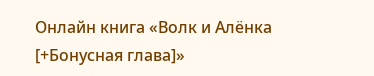Онлайн книга «Волк и Алёнка [+Бонусная глава]»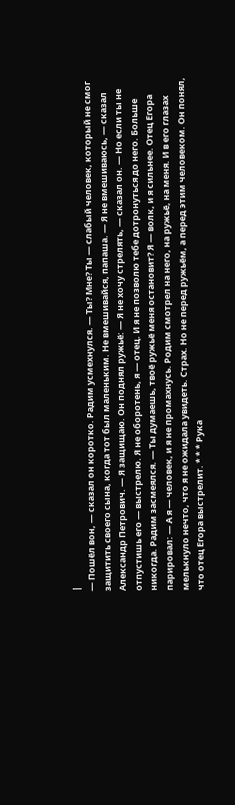|
— Пошёл вон, — сказал он коротко. Радим усмехнулся. — Ты? Мне? Ты — слабый человек, который не смог защитить своего сына, когда тот был маленьким. Не вмешивайся, папаша. — Я не вмешиваюсь, — сказал Александр Петрович. — Я защищаю. Он поднял ружьё: — Я не хочу стрелять, — сказал он. — Но если ты не отпустишь его — выстрелю. Я не оборотень, я — отец. И я не позволю тебе дотронуться до него. Больше никогда. Радим засмеялся. — Ты думаешь, твоё ружьё меня остановит? Я — волк, и я сильнее. Отец Егора парировал: — А я — человек, и я не промахнусь. Родим смотрел на него, на ружьё, на меня. И в его глазах мелькнуло нечто, что я не ожидала увидеть. Страх. Но не перед ружьём, а перед этим человеком. Он понял, что отец Егора выстрелит. * * * Рука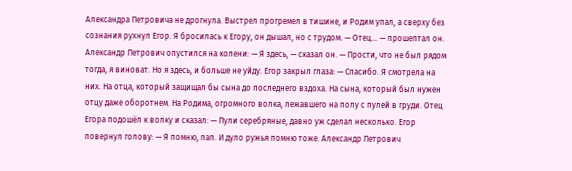Александра Петровича не дрогнула. Выстрел прогремел в тишине, и Родим упал, а сверху без сознания рухнул Егор. Я бросилась к Егору, он дышал, но с трудом. — Отец… — прошептал он. Александр Петрович опустился на колени: — Я здесь, — сказал он. — Прости, что не был рядом тогда, я виноват. Но я здесь, и больше не уйду. Егор закрыл глаза: — Спасибо. Я смотрела на них. На отца, который защищал бы сына до последнего вздоха. На сына, который был нужен отцу даже оборотнем. На Родима, огромного волка, лежавшего на полу с пулей в груди. Отец Егора подошёл к волку и сказал: — Пули серебряные, давно уж сделал несколько. Егор повернул голову: — Я помню, пап. И дуло ружья помню тоже. Александр Петрович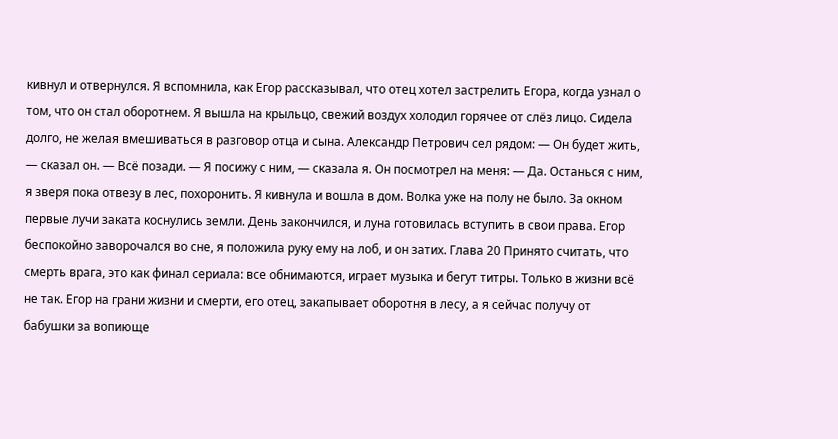кивнул и отвернулся. Я вспомнила, как Егор рассказывал, что отец хотел застрелить Егора, когда узнал о том, что он стал оборотнем. Я вышла на крыльцо, свежий воздух холодил горячее от слёз лицо. Сидела долго, не желая вмешиваться в разговор отца и сына. Александр Петрович сел рядом: — Он будет жить, — сказал он. — Всё позади. — Я посижу с ним, — сказала я. Он посмотрел на меня: — Да. Останься с ним, я зверя пока отвезу в лес, похоронить. Я кивнула и вошла в дом. Волка уже на полу не было. За окном первые лучи заката коснулись земли. День закончился, и луна готовилась вступить в свои права. Егор беспокойно заворочался во сне, я положила руку ему на лоб, и он затих. Глава 20 Принято считать, что смерть врага, это как финал сериала: все обнимаются, играет музыка и бегут титры. Только в жизни всё не так. Егор на грани жизни и смерти, его отец, закапывает оборотня в лесу, а я сейчас получу от бабушки за вопиюще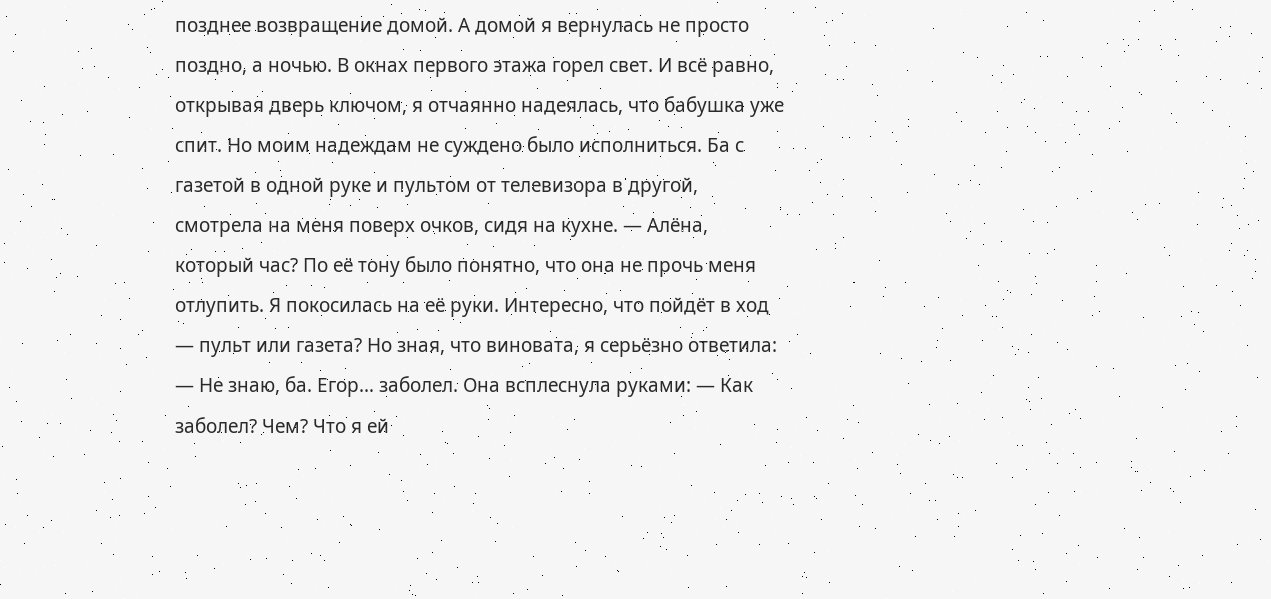позднее возвращение домой. А домой я вернулась не просто поздно, а ночью. В окнах первого этажа горел свет. И всё равно, открывая дверь ключом, я отчаянно надеялась, что бабушка уже спит. Но моим надеждам не суждено было исполниться. Ба с газетой в одной руке и пультом от телевизора в другой, смотрела на меня поверх очков, сидя на кухне. — Алёна, который час? По её тону было понятно, что она не прочь меня отлупить. Я покосилась на её руки. Интересно, что пойдёт в ход — пульт или газета? Но зная, что виновата, я серьёзно ответила: — Не знаю, ба. Егор… заболел. Она всплеснула руками: — Как заболел? Чем? Что я ей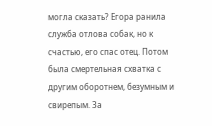могла сказать? Егора ранила служба отлова собак, но к счастью, его спас отец. Потом была смертельная схватка с другим оборотнем, безумным и свирепым. За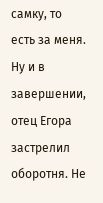самку, то есть за меня. Ну и в завершении, отец Егора застрелил оборотня. Не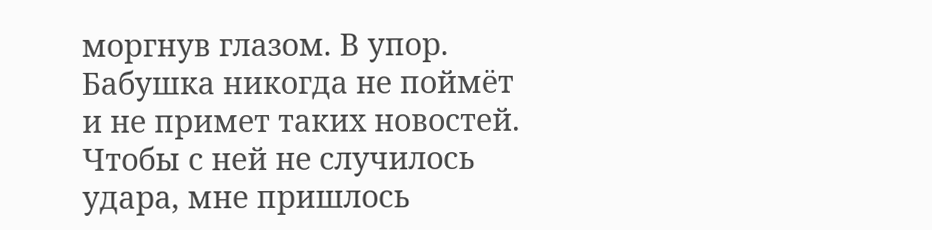моргнув глазом. В упор. Бабушка никогда не поймёт и не примет таких новостей. Чтобы с ней не случилось удара, мне пришлось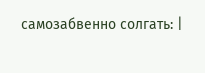самозабвенно солгать: |